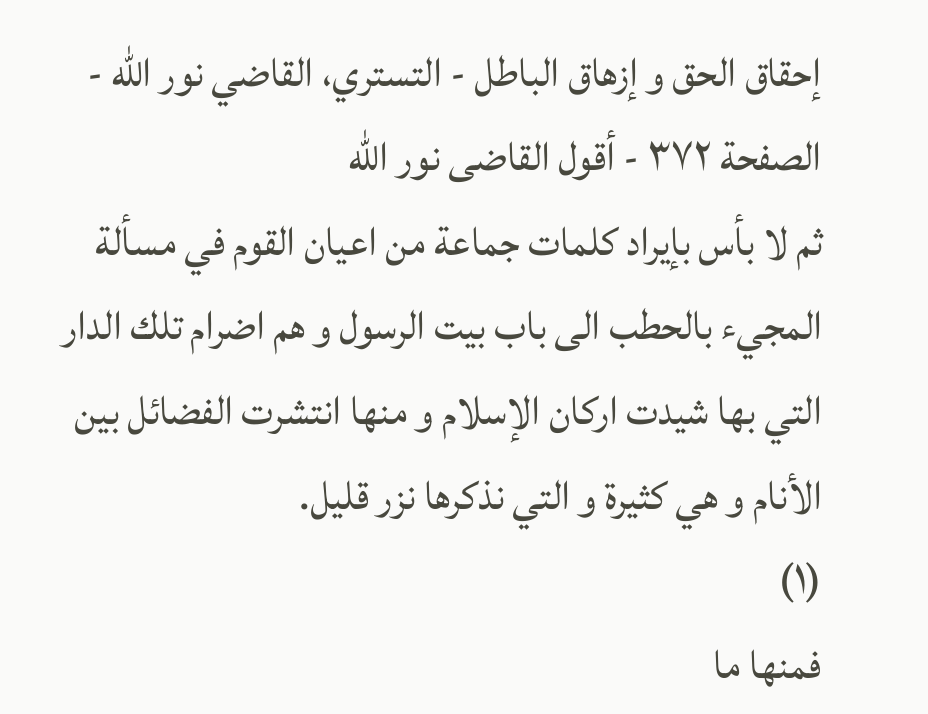إحقاق الحق و إزهاق الباطل - التستري، القاضي نور الله - الصفحة ٣٧٢ - أقول القاضى نور الله
ثم لا بأس بإيراد كلمات جماعة من اعيان القوم في مسألة المجيء بالحطب الى باب بيت الرسول و هم اضرام تلك الدار التي بها شيدت اركان الإسلام و منها انتشرت الفضائل بين الأنام و هي كثيرة و التي نذكرها نزر قليل.
(١)
فمنها ما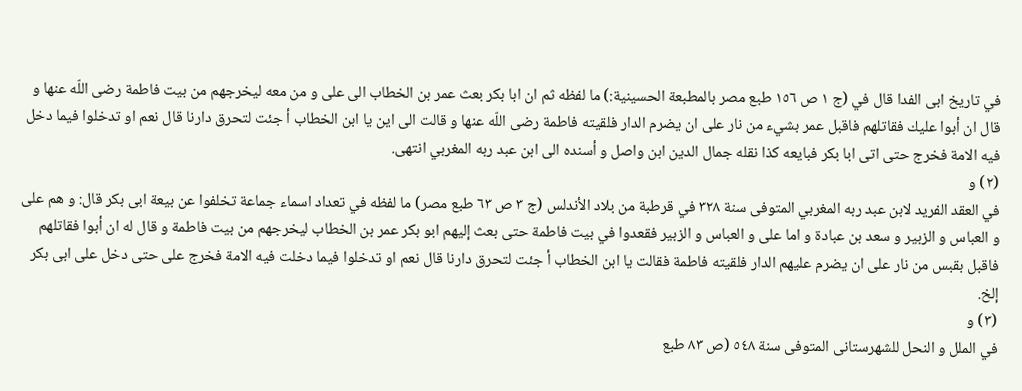في تاريخ ابى الفدا قال في (ج ١ ص ١٥٦ طبع مصر بالمطبعة الحسينية:) ما لفظه ثم ان ابا بكر بعث عمر بن الخطاب الى على و من معه ليخرجهم من بيت فاطمة رضى اللّه عنها و قال ان أبوا عليك فقاتلهم فاقبل عمر بشيء من نار على ان يضرم الدار فلقيته فاطمة رضى اللّه عنها و قالت الى اين يا ابن الخطاب أ جئت لتحرق دارنا قال نعم او تدخلوا فيما دخل فيه الامة فخرج حتى اتى ابا بكر فبايعه كذا نقله جمال الدين ابن واصل و أسنده الى ابن عبد ربه المغربي انتهى.
(٢) و
في العقد الفريد لابن عبد ربه المغربي المتوفى سنة ٣٢٨ في قرطبة من بلاد الأندلس (ج ٣ ص ٦٣ طبع مصر) ما لفظه في تعداد اسماء جماعة تخلفوا عن بيعة ابى بكر قال: و هم على و العباس و الزبير و سعد بن عبادة و اما على و العباس و الزبير فقعدوا في بيت فاطمة حتى بعث إليهم ابو بكر عمر بن الخطاب ليخرجهم من بيت فاطمة و قال له ان أبوا فقاتلهم فاقبل بقبس من نار على ان يضرم عليهم الدار فلقيته فاطمة فقالت يا ابن الخطاب أ جئت لتحرق دارنا قال نعم او تدخلوا فيما دخلت فيه الامة فخرج على حتى دخل على ابى بكر إلخ.
(٣) و
في الملل و النحل للشهرستانى المتوفى سنة ٥٤٨ (ص ٨٣ طبع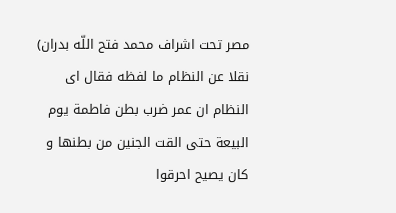مصر تحت اشراف محمد فتح اللّه بدران) نقلا عن النظام ما لفظه فقال اى النظام ان عمر ضرب بطن فاطمة يوم البيعة حتى القت الجنين من بطنها و كان يصيح احرقوا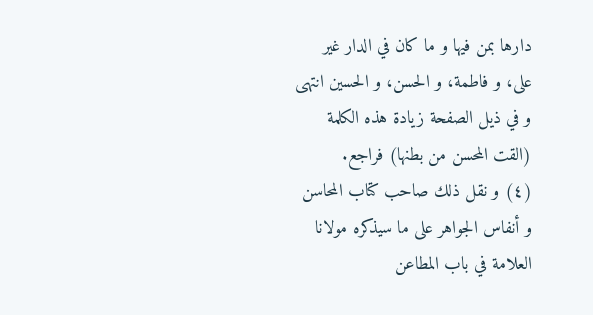دارها بمن فيها و ما كان في الدار غير على، و فاطمة، و الحسن، و الحسين انتهى و في ذيل الصفحة زيادة هذه الكلمة (القت المحسن من بطنها) فراجع.
(٤) و نقل ذلك صاحب كتاب المحاسن و أنفاس الجواهر على ما سيذكره مولانا العلامة في باب المطاعن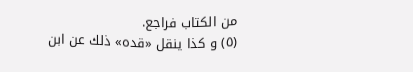من الكتاب فراجع.
(٥) و كذا ينقل «قده» ذلك عن ابن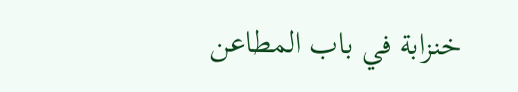خنزابة في باب المطاعن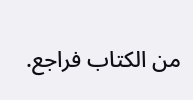من الكتاب فراجع.